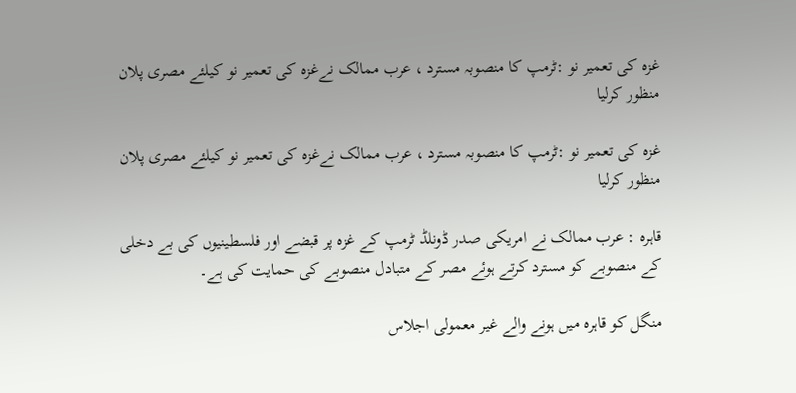غزہ کی تعمیر نو :ٹرمپ کا منصوبہ مسترد ، عرب ممالک نےغزہ کی تعمیر نو کیلئے مصری پلان منظور کرلیا

غزہ کی تعمیر نو :ٹرمپ کا منصوبہ مسترد ، عرب ممالک نےغزہ کی تعمیر نو کیلئے مصری پلان منظور کرلیا

قاہرہ : عرب ممالک نے امریکی صدر ڈونلڈ ٹرمپ کے غزہ پر قبضے اور فلسطینیوں کی بے دخلی کے منصوبے کو مسترد کرتے ہوئے مصر کے متبادل منصوبے کی حمایت کی ہے۔

منگل کو قاہرہ میں ہونے والے غیر معمولی اجلاس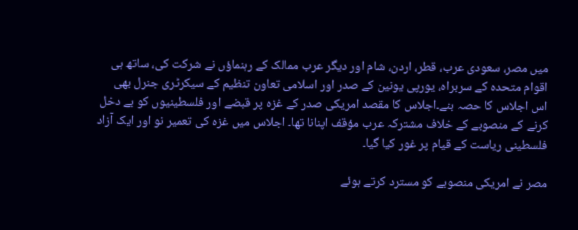میں مصر، سعودی عرب، قطر، اردن، شام اور دیگر عرب ممالک کے رہنماؤں نے شرکت کی، ساتھ ہی اقوام متحدہ کے سربراہ، یورپی یونین کے صدر اور اسلامی تعاون تنظیم کے سیکرٹری جنرل بھی اس اجلاس کا حصہ بنے۔اجلاس کا مقصد امریکی صدر کے غزہ پر قبضے اور فلسطینیوں کو بے دخل کرنے کے منصوبے کے خلاف مشترکہ عرب مؤقف اپنانا تھا۔ اجلاس میں غزہ کی تعمیر نو اور ایک آزاد فلسطینی ریاست کے قیام پر غور کیا گیا۔

مصر نے امریکی منصوبے کو مسترد کرتے ہوئے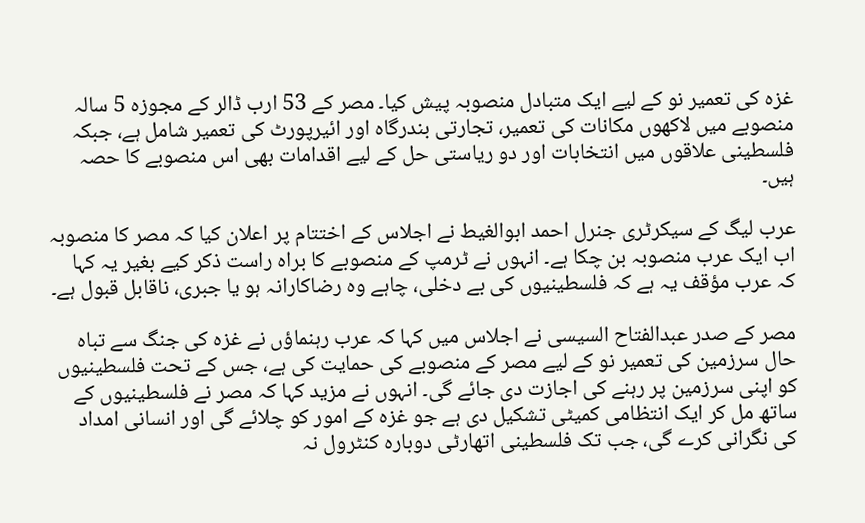غزہ کی تعمیر نو کے لیے ایک متبادل منصوبہ پیش کیا۔ مصر کے 53 ارب ڈالر کے مجوزہ 5 سالہ منصوبے میں لاکھوں مکانات کی تعمیر، تجارتی بندرگاہ اور ائیرپورٹ کی تعمیر شامل ہے، جبکہ فلسطینی علاقوں میں انتخابات اور دو ریاستی حل کے لیے اقدامات بھی اس منصوبے کا حصہ ہیں۔

عرب لیگ کے سیکرٹری جنرل احمد ابوالغیط نے اجلاس کے اختتام پر اعلان کیا کہ مصر کا منصوبہ اب ایک عرب منصوبہ بن چکا ہے۔ انہوں نے ٹرمپ کے منصوبے کا براہ راست ذکر کیے بغیر یہ کہا کہ عرب مؤقف یہ ہے کہ فلسطینیوں کی بے دخلی، چاہے وہ رضاکارانہ ہو یا جبری، ناقابل قبول ہے۔

مصر کے صدر عبدالفتاح السیسی نے اجلاس میں کہا کہ عرب رہنماؤں نے غزہ کی جنگ سے تباہ حال سرزمین کی تعمیر نو کے لیے مصر کے منصوبے کی حمایت کی ہے، جس کے تحت فلسطینیوں کو اپنی سرزمین پر رہنے کی اجازت دی جائے گی۔ انہوں نے مزید کہا کہ مصر نے فلسطینیوں کے ساتھ مل کر ایک انتظامی کمیٹی تشکیل دی ہے جو غزہ کے امور کو چلائے گی اور انسانی امداد کی نگرانی کرے گی، جب تک فلسطینی اتھارٹی دوبارہ کنٹرول نہ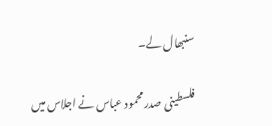سنبھال لے۔

فلسطینی صدر محمود عباس نے اجلاس میں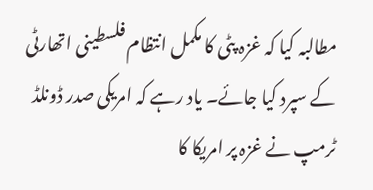مطالبہ کیا کہ غزہ پٹی کا مکمل انتظام فلسطینی اتھارٹی کے سپرد کیا جائے۔ یاد رہے کہ امریکی صدر ڈونلڈ ٹرمپ نے غزہ پر امریکا کا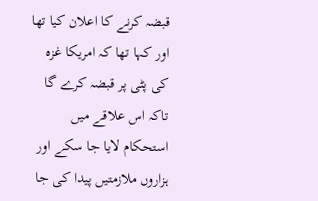قبضہ کرنے کا اعلان کیا تھا اور کہا تھا کہ امریکا غزہ کی پٹی پر قبضہ کرے گا تاکہ اس علاقے میں استحکام لایا جا سکے اور ہزاروں ملازمتیں پیدا کی جا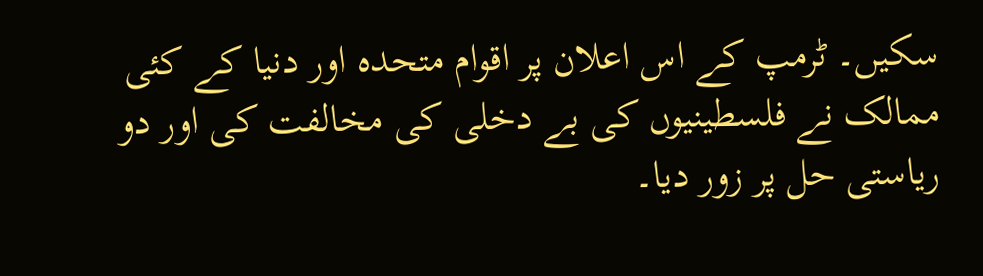سکیں۔ ٹرمپ کے اس اعلان پر اقوام متحدہ اور دنیا کے کئی ممالک نے فلسطینیوں کی بے دخلی کی مخالفت کی اور دو ریاستی حل پر زور دیا۔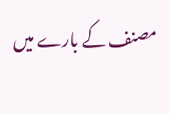مصنف کے بارے میں